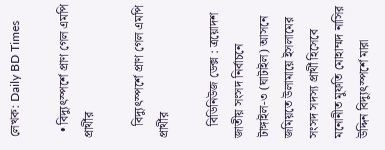লেখক: Daily BD Times

  • বিদ্যুৎস্পর্শে প্রাণ গেল এমপি প্রার্থীর

    বিদ্যুৎস্পর্শে প্রাণ গেল এমপি প্রার্থীর

    বিডিনিউজ ডেক্স : ত্রয়োদশ জাতীয় সংসদ নির্বাচনে টাঙ্গাইল-৩ (ঘাটাইল) আসনে জমিয়তে উলামায়ে ইসলামের সংসদ সদস্য প্রার্থী হিসেবে মনোনীত মুফতি মোহাম্মদ নাসির উদ্দিন বিদ্যুৎস্পর্শে মারা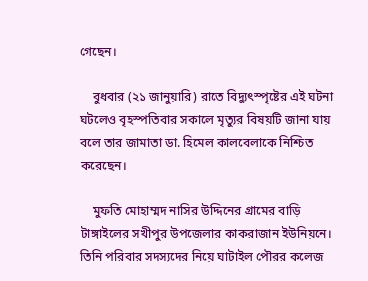গেছেন।

    বুধবার (২১ জানুয়ারি) রাতে বিদ্যুৎস্পৃষ্টের এই ঘটনা ঘটলেও বৃহস্পতিবার সকালে মৃত্যুর বিষয়টি জানা যায় বলে তার জামাতা ডা. হিমেল কালবেলাকে নিশ্চিত করেছেন।

    মুফতি মোহাম্মদ নাসির উদ্দিনের গ্রামের বাড়ি টাঙ্গাইলের সখীপুর উপজেলার কাকরাজান ইউনিয়নে। তিনি পরিবার সদস্যদের নিয়ে ঘাটাইল পৌরর কলেজ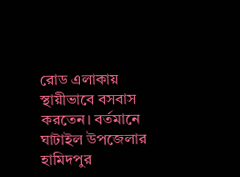রোড এলাকায় স্থায়ীভাবে বসবাস করতেন। বর্তমানে ঘাটাইল উপজেলার হামিদপুর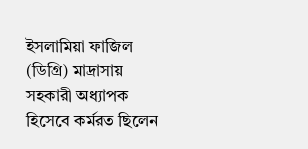ইসলামিয়া ফাজিল (ডিগ্রি) মাদ্রাসায় সহকারী অধ্যাপক হিসেবে কর্মরত ছিলেন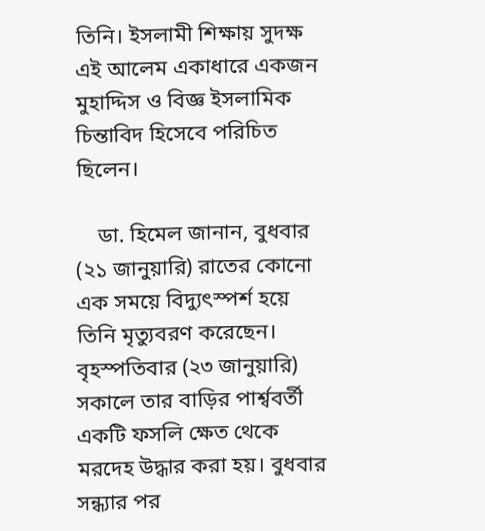তিনি। ইসলামী শিক্ষায় সুদক্ষ এই আলেম একাধারে একজন মুহাদ্দিস ও বিজ্ঞ ইসলামিক চিন্তাবিদ হিসেবে পরিচিত ছিলেন।

    ডা. হিমেল জানান, বুধবার (২১ জানুয়ারি) রাতের কোনো এক সময়ে বিদ্যুৎস্পর্শ হয়ে তিনি মৃত্যুবরণ করেছেন। বৃহস্পতিবার (২৩ জানুয়ারি) সকালে তার বাড়ির পার্শ্ববর্তী একটি ফসলি ক্ষেত থেকে মরদেহ উদ্ধার করা হয়। বুধবার সন্ধ্যার পর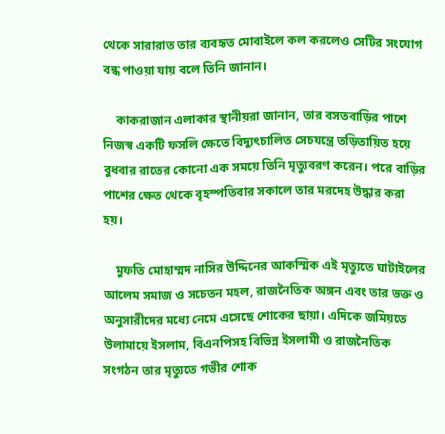থেকে সারারাত তার ব্যবহৃত মোবাইলে কল করলেও সেটির সংযোগ বন্ধ পাওয়া যায় বলে তিনি জানান।

    কাকরাজান এলাকার স্থানীয়রা জানান, তার বসতবাড়ির পাশে নিজস্ব একটি ফসলি ক্ষেতে বিদ্যুৎচালিত সেচযন্ত্রে তড়িতায়িত হয়ে বুধবার রাতের কোনো এক সময়ে তিনি মৃত্যুবরণ করেন। পরে বাড়ির পাশের ক্ষেত থেকে বৃহস্পতিবার সকালে তার মরদেহ উদ্ধার করা হয়।

    মুফতি মোহাম্মদ নাসির উদ্দিনের আকস্মিক এই মৃত্যুতে ঘাটাইলের আলেম সমাজ ও সচেতন মহল, রাজনৈতিক অঙ্গন এবং তার ভক্ত ও অনুসারীদের মধ্যে নেমে এসেছে শোকের ছায়া। এদিকে জমিয়তে উলামায়ে ইসলাম, বিএনপিসহ বিভিন্ন ইসলামী ও রাজনৈতিক সংগঠন তার মৃত্যুতে গভীর শোক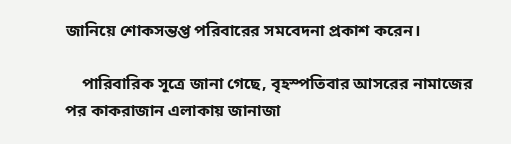জানিয়ে শোকসন্তপ্ত পরিবারের সমবেদনা প্রকাশ করেন।

    পারিবারিক সূত্রে জানা গেছে, বৃহস্পতিবার আসরের নামাজের পর কাকরাজান এলাকায় জানাজা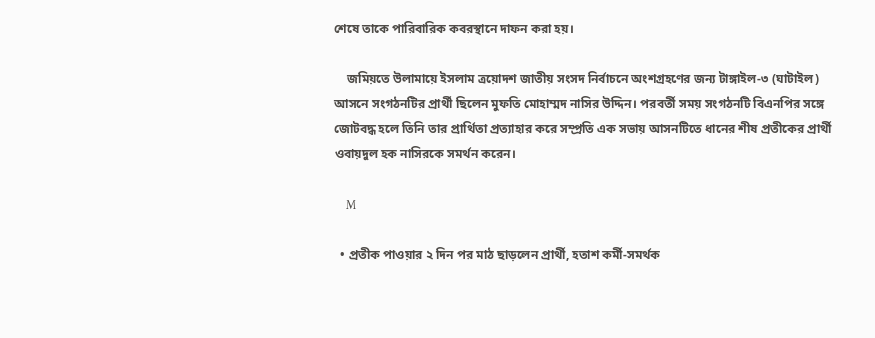শেষে তাকে পারিবারিক কবরস্থানে দাফন করা হয়।

    জমিয়তে উলামায়ে ইসলাম ত্রয়োদশ জাতীয় সংসদ নির্বাচনে অংশগ্রহণের জন্য টাঙ্গাইল-৩ (ঘাটাইল) আসনে সংগঠনটির প্রার্থী ছিলেন মুফতি মোহাম্মদ নাসির উদ্দিন। পরবর্তী সময় সংগঠনটি বিএনপির সঙ্গে জোটবদ্ধ হলে তিনি তার প্রার্থিতা প্রত্যাহার করে সম্প্রতি এক সভায় আসনটিতে ধানের শীষ প্রতীকের প্রার্থী ওবায়দুল হক নাসিরকে সমর্থন করেন।

    M

  • প্রতীক পাওয়ার ২ দিন পর মাঠ ছাড়লেন প্রার্থী, হতাশ কর্মী-সমর্থক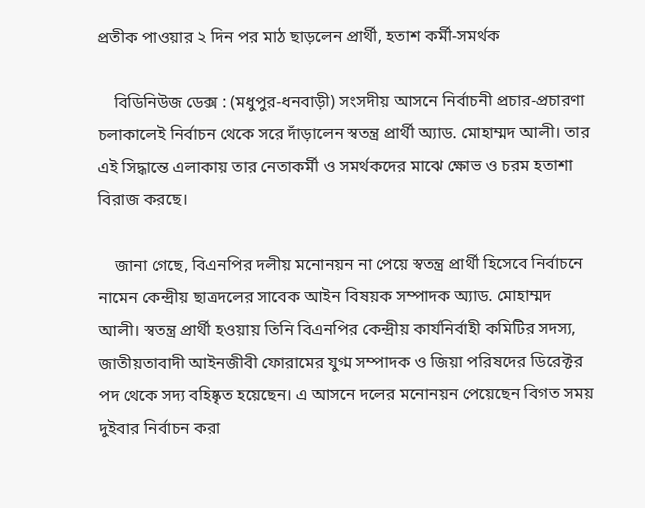প্রতীক পাওয়ার ২ দিন পর মাঠ ছাড়লেন প্রার্থী, হতাশ কর্মী-সমর্থক

    বিডিনিউজ ডেক্স : (মধুপুর-ধনবাড়ী) সংসদীয় আসনে নির্বাচনী প্রচার-প্রচারণা চলাকালেই নির্বাচন থেকে সরে দাঁড়ালেন স্বতন্ত্র প্রার্থী অ্যাড. মোহাম্মদ আলী। তার এই সিদ্ধান্তে এলাকায় তার নেতাকর্মী ও সমর্থকদের মাঝে ক্ষোভ ও চরম হতাশা বিরাজ করছে।

    জানা গেছে, বিএনপির দলীয় মনোনয়ন না পেয়ে স্বতন্ত্র প্রার্থী হিসেবে নির্বাচনে নামেন কেন্দ্রীয় ছাত্রদলের সাবেক আইন বিষয়ক সম্পাদক অ্যাড. মোহাম্মদ আলী। স্বতন্ত্র প্রার্থী হওয়ায় তিনি বিএনপির কেন্দ্রীয় কার্যনির্বাহী কমিটির সদস্য, জাতীয়তাবাদী আইনজীবী ফোরামের যুগ্ম সম্পাদক ও জিয়া পরিষদের ডিরেক্টর পদ থেকে সদ্য বহিষ্কৃত হয়েছেন। এ আসনে দলের মনোনয়ন পেয়েছেন বিগত সময় দুইবার নির্বাচন করা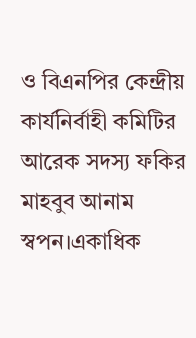ও বিএনপির কেন্দ্রীয় কার্যনির্বাহী কমিটির আরেক সদস্য ফকির মাহবুব আনাম স্বপন।একাধিক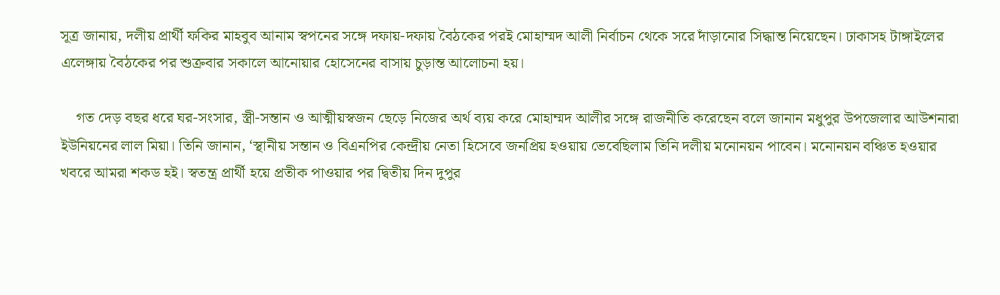সূত্র জানায়, দলীয় প্রার্থী ফকির মাহবুব আনাম স্বপনের সঙ্গে দফায়-দফায় বৈঠকের পরই মোহাম্মদ আলী নির্বাচন থেকে সরে দাঁড়ানোর সিদ্ধান্ত নিয়েছেন। ঢাকাসহ টাঙ্গাইলের এলেঙ্গায় বৈঠকের পর শুক্রবার সকালে আনোয়ার হোসেনের বাসায় চুড়ান্ত আলোচনা হয়।

    গত দেড় বছর ধরে ঘর-সংসার, স্ত্রী-সন্তান ও আত্মীয়স্বজন ছেড়ে নিজের অর্থ ব্যয় করে মোহাম্মদ আলীর সঙ্গে রাজনীতি করেছেন বলে জানান মধুপুর উপজেলার আউশনারা ইউনিয়নের লাল মিয়া। তিনি জানান, ‘স্থানীয় সন্তান ও বিএনপির কেন্দ্রীয় নেতা হিসেবে জনপ্রিয় হওয়ায় ভেবেছিলাম তিনি দলীয় মনোনয়ন পাবেন। মনোনয়ন বঞ্চিত হওয়ার খবরে আমরা শকড হই। স্বতন্ত্র প্রার্থী হয়ে প্রতীক পাওয়ার পর দ্বিতীয় দিন দুপুর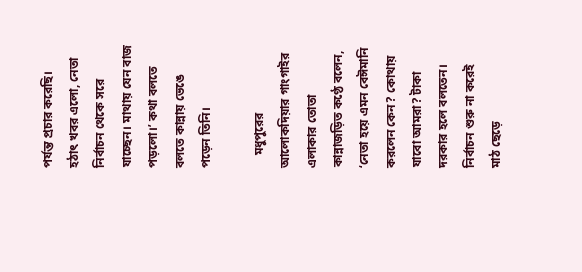পর্যন্ত প্রচার করেছি। হঠাৎ খবর এলো, নেতা নির্বাচন থেকে সরে যাচ্ছেন। মাথায় যেন বাজ পড়লো।’ কথা বলতে বলতে কান্নায় ভেঙে পড়েন তিনি।

    মধুপুরের আলোকদিয়ার গাংগাইর এলাকার তোতা কান্নাজড়িত কণ্ঠে বলেন, ‘নেতা হয়ে এমন বেঈমানি করলেন কেন? কোথায় যাবো আমরা? টাকা দরকার হলে বলতেন। নির্বাচন শুরু না করেই মাঠ ছেড়ে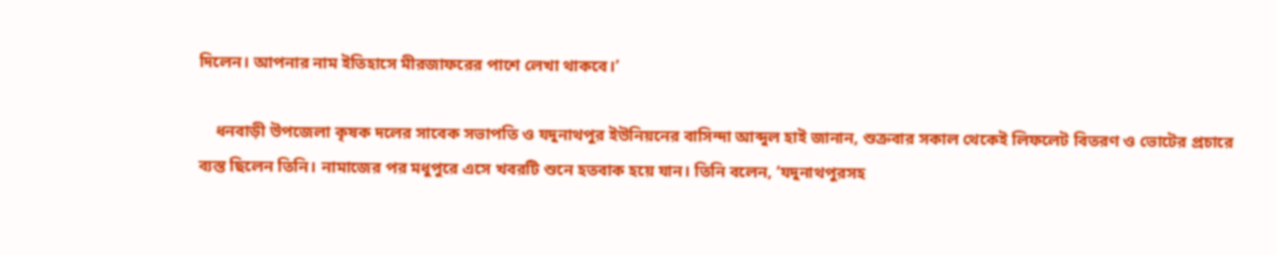দিলেন। আপনার নাম ইতিহাসে মীরজাফরের পাশে লেখা থাকবে।’

    ধনবাড়ী উপজেলা কৃষক দলের সাবেক সভাপতি ও যদুনাথপুর ইউনিয়নের বাসিন্দা আব্দুল হাই জানান, শুক্রবার সকাল থেকেই লিফলেট বিতরণ ও ভোটের প্রচারে ব্যস্ত ছিলেন তিনি। নামাজের পর মধুপুরে এসে খবরটি শুনে হতবাক হয়ে যান। তিনি বলেন, ‘যদুনাথপুরসহ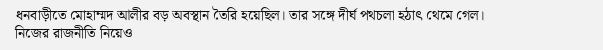ধনবাড়ীতে মোহাম্মদ আলীর বড় অবস্থান তৈরি হয়েছিল। তার সঙ্গে দীর্ঘ পথচলা হঠাৎ থেমে গেল। নিজের রাজনীতি নিয়েও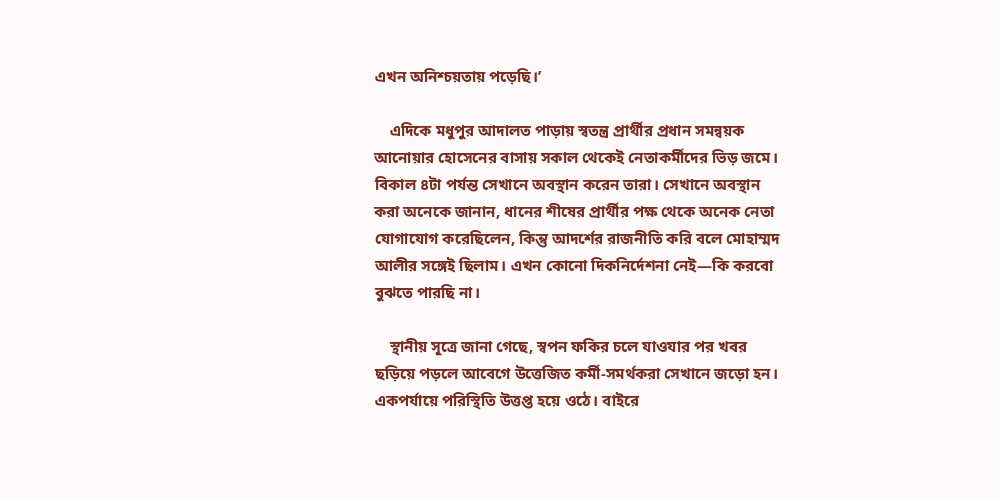এখন অনিশ্চয়তায় পড়েছি।’

    এদিকে মধুপুর আদালত পাড়ায় স্বতন্ত্র প্রার্থীর প্রধান সমন্বয়ক আনোয়ার হোসেনের বাসায় সকাল থেকেই নেতাকর্মীদের ভিড় জমে। বিকাল ৪টা পর্যন্ত সেখানে অবস্থান করেন তারা। সেখানে অবস্থান করা অনেকে জানান, ধানের শীষের প্রার্থীর পক্ষ থেকে অনেক নেতা যোগাযোগ করেছিলেন, কিন্তু আদর্শের রাজনীতি করি বলে মোহাম্মদ আলীর সঙ্গেই ছিলাম। এখন কোনো দিকনির্দেশনা নেই—কি করবো বুঝতে পারছি না।

    স্থানীয় সূত্রে জানা গেছে, স্বপন ফকির চলে যাওযার পর খবর ছড়িয়ে পড়লে আবেগে উত্তেজিত কর্মী-সমর্থকরা সেখানে জড়ো হন। একপর্যায়ে পরিস্থিতি উত্তপ্ত হয়ে ওঠে। বাইরে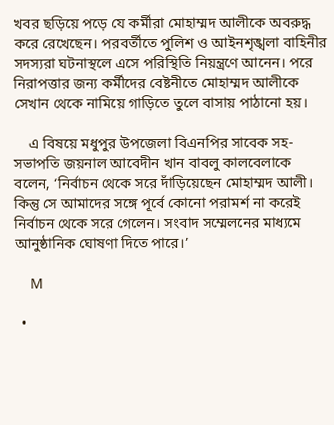খবর ছড়িয়ে পড়ে যে কর্মীরা মোহাম্মদ আলীকে অবরুদ্ধ করে রেখেছেন। পরবর্তীতে পুলিশ ও আইনশৃঙ্খলা বাহিনীর সদস্যরা ঘটনাস্থলে এসে পরিস্থিতি নিয়ন্ত্রণে আনেন। পরে নিরাপত্তার জন্য কর্মীদের বেষ্টনীতে মোহাম্মদ আলীকে সেখান থেকে নামিয়ে গাড়িতে তুলে বাসায় পাঠানো হয়।

    এ বিষয়ে মধুপুর উপজেলা বিএনপির সাবেক সহ-সভাপতি জয়নাল আবেদীন খান বাবলু কালবেলাকে বলেন, ‘নির্বাচন থেকে সরে দাঁড়িয়েছেন মোহাম্মদ আলী। কিন্তু সে আমাদের সঙ্গে পূর্বে কোনো পরামর্শ না করেই নির্বাচন থেকে সরে গেলেন। সংবাদ সম্মেলনের মাধ্যমে আনুষ্ঠানিক ঘোষণা দিতে পারে।’

    M

  •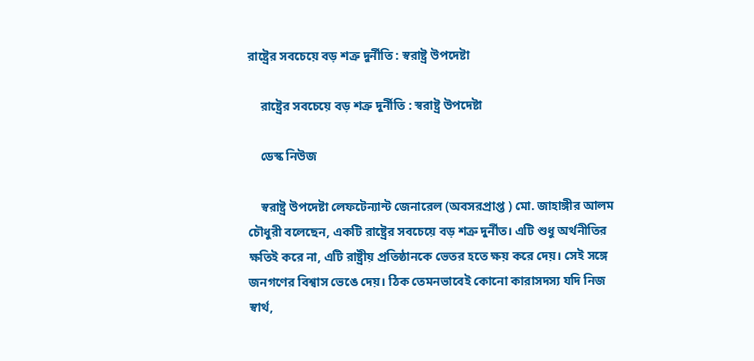রাষ্ট্রের সবচেয়ে বড় শত্রু দুর্নীতি : স্বরাষ্ট্র উপদেষ্টা

    রাষ্ট্রের সবচেয়ে বড় শত্রু দুর্নীতি : স্বরাষ্ট্র উপদেষ্টা

    ডেস্ক নিউজ

    স্বরাষ্ট্র উপদেষ্টা লেফটেন্যান্ট জেনারেল (অবসরপ্রাপ্ত ) মো. জাহাঙ্গীর আলম চৌধুরী বলেছেন, একটি রাষ্ট্রের সবচেয়ে বড় শত্রু দুর্নীত। এটি শুধু অর্থনীতির ক্ষতিই করে না, এটি রাষ্ট্রীয় প্রতিষ্ঠানকে ভেতর হতে ক্ষয় করে দেয়। সেই সঙ্গে জনগণের বিশ্বাস ভেঙে দেয়। ঠিক তেমনভাবেই কোনো কারাসদস্য যদি নিজ স্বার্থ,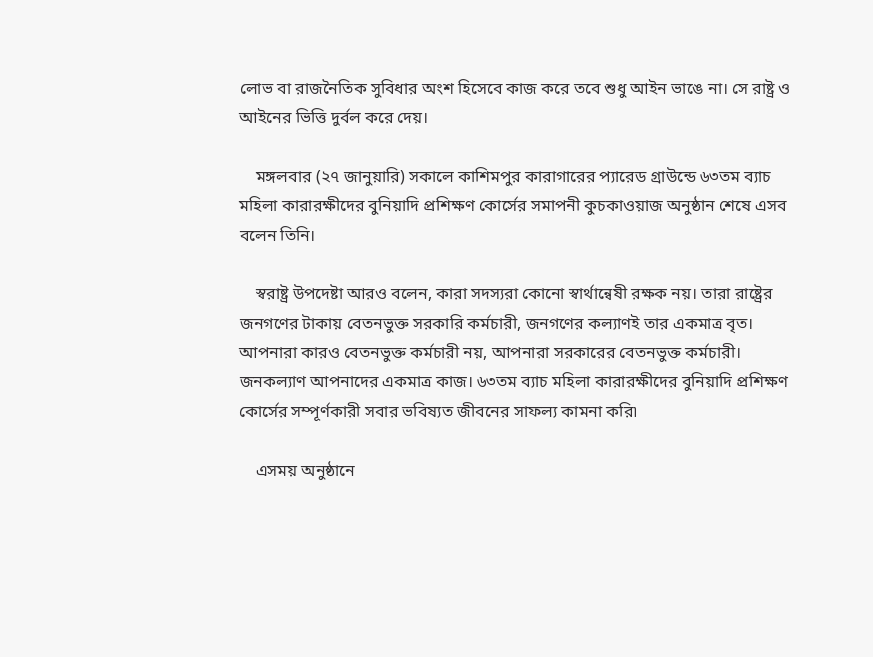লোভ বা রাজনৈতিক সুবিধার অংশ হিসেবে কাজ করে তবে শুধু আইন ভাঙে না। সে রাষ্ট্র ও আইনের ভিত্তি দুর্বল করে দেয়।

    মঙ্গলবার (২৭ জানুয়ারি) সকালে কাশিমপুর কারাগারের প্যারেড গ্রাউন্ডে ৬৩তম ব্যাচ মহিলা কারারক্ষীদের বুনিয়াদি প্রশিক্ষণ কোর্সের সমাপনী কুচকাওয়াজ অনুষ্ঠান শেষে এসব বলেন তিনি।

    স্বরাষ্ট্র উপদেষ্টা আরও বলেন, কারা সদস্যরা কোনো স্বার্থান্বেষী রক্ষক নয়। তারা রাষ্ট্রের জনগণের টাকায় বেতনভুক্ত সরকারি কর্মচারী, জনগণের কল্যাণই তার একমাত্র বৃত। আপনারা কারও বেতনভুক্ত কর্মচারী নয়, আপনারা সরকারের বেতনভুক্ত কর্মচারী। জনকল্যাণ আপনাদের একমাত্র কাজ। ৬৩তম ব্যাচ মহিলা কারারক্ষীদের বুনিয়াদি প্রশিক্ষণ কোর্সের সম্পূর্ণকারী সবার ভবিষ্যত জীবনের সাফল্য কামনা করি৷

    এসময় অনুষ্ঠানে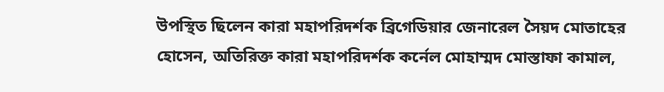উপস্থিত ছিলেন কারা মহাপরিদর্শক ব্রিগেডিয়ার জেনারেল সৈয়দ মোতাহের হোসেন, অতিরিক্ত কারা মহাপরিদর্শক কর্নেল মোহাম্মদ মোস্তাফা কামাল,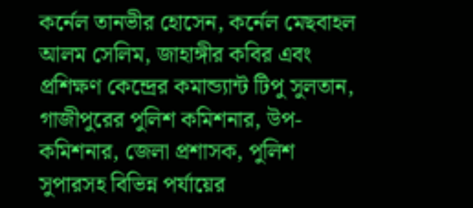কর্নেল তানভীর হোসেন, কর্নেল মেছবাহল আলম সেলিম, জাহাঙ্গীর কবির এবং প্রশিক্ষণ কেন্দ্রের কমান্ড্যান্ট টিপু সুলতান, গাজীপুরের পুলিশ কমিশনার, উপ-কমিশনার, জেলা প্রশাসক, পুলিশ সুপারসহ বিভিন্ন পর্যায়ের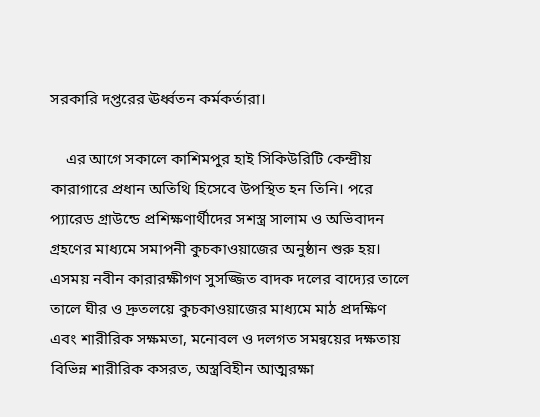সরকারি দপ্তরের ঊর্ধ্বতন কর্মকর্তারা।

    এর আগে সকালে কাশিমপুর হাই সিকিউরিটি কেন্দ্রীয় কারাগারে প্রধান অতিথি হিসেবে উপস্থিত হন তিনি। পরে প্যারেড গ্রাউন্ডে প্রশিক্ষণার্থীদের সশস্ত্র সালাম ও অভিবাদন গ্রহণের মাধ্যমে সমাপনী কুচকাওয়াজের অনুষ্ঠান শুরু হয়। এসময় নবীন কারারক্ষীগণ সুসজ্জিত বাদক দলের বাদ্যের তালে তালে ঘীর ও দ্রুতলয়ে কুচকাওয়াজের মাধ্যমে মাঠ প্রদক্ষিণ এবং শারীরিক সক্ষমতা, মনোবল ও দলগত সমন্বয়ের দক্ষতায় বিভিন্ন শারীরিক কসরত, অস্ত্রবিহীন আত্মরক্ষা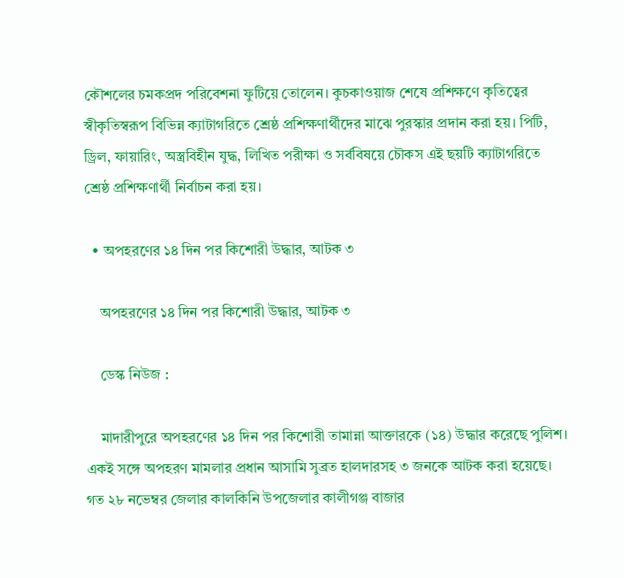কৌশলের চমকপ্রদ পরিবেশনা ফুটিয়ে তোলেন। কুচকাওয়াজ শেষে প্রশিক্ষণে কৃতিত্বের স্বীকৃতিস্বরূপ বিভিন্ন ক্যাটাগরিতে শ্রেষ্ঠ প্রশিক্ষণার্থীদের মাঝে পুরস্কার প্রদান করা হয়। পিটি, ড্রিল, ফায়ারিং, অস্ত্রবিহীন যুদ্ধ, লিখিত পরীক্ষা ও সর্ববিষয়ে চৌকস এই ছয়টি ক্যাটাগরিতে শ্রেষ্ঠ প্রশিক্ষণার্থী নির্বাচন করা হয়।

  • অপহরণের ১৪ দিন পর কিশোরী উদ্ধার, আটক ৩

    অপহরণের ১৪ দিন পর কিশোরী উদ্ধার, আটক ৩

    ডেস্ক নিউজ :

    মাদারীপুরে অপহরণের ১৪ দিন পর কিশোরী তামান্না আক্তারকে (১৪) উদ্ধার করেছে পুলিশ। একই সঙ্গে অপহরণ মামলার প্রধান আসামি সুব্রত হালদারসহ ৩ জনকে আটক করা হয়েছে। গত ২৮ নভেম্বর জেলার কালকিনি উপজেলার কালীগঞ্জ বাজার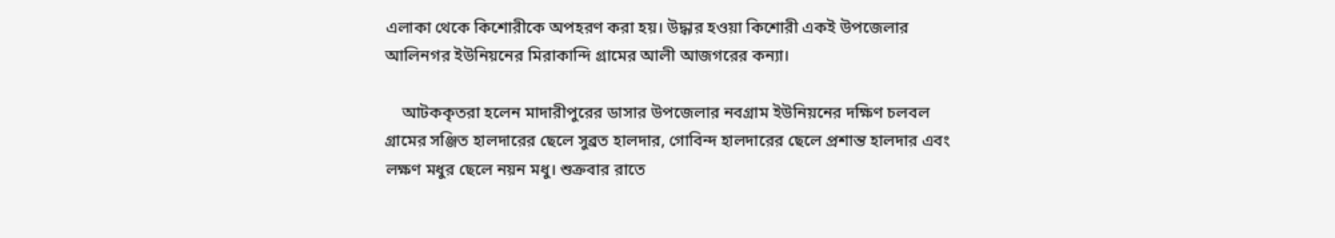এলাকা থেকে কিশোরীকে অপহরণ করা হয়। উদ্ধার হওয়া কিশোরী একই উপজেলার আলিনগর ইউনিয়নের মিরাকান্দি গ্রামের আলী আজগরের কন্যা।

    আটককৃতরা হলেন মাদারীপুরের ডাসার উপজেলার নবগ্রাম ইউনিয়নের দক্ষিণ চলবল গ্রামের সঞ্জিত হালদারের ছেলে সুব্রত হালদার, গোবিন্দ হালদারের ছেলে প্রশান্ত হালদার এবং লক্ষণ মধুর ছেলে নয়ন মধু। শুক্রবার রাতে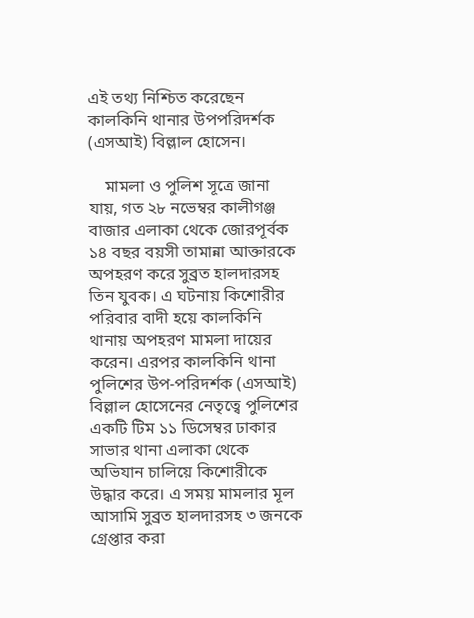এই তথ্য নিশ্চিত করেছেন কালকিনি থানার উপপরিদর্শক (এসআই) বিল্লাল হোসেন।

    মামলা ও পুলিশ সূত্রে জানা যায়, গত ২৮ নভেম্বর কালীগঞ্জ বাজার এলাকা থেকে জোরপূর্বক ১৪ বছর বয়সী তামান্না আক্তারকে অপহরণ করে সুব্রত হালদারসহ তিন যুবক। এ ঘটনায় কিশোরীর পরিবার বাদী হয়ে কালকিনি থানায় অপহরণ মামলা দায়ের করেন। এরপর কালকিনি থানা পুলিশের উপ-পরিদর্শক (এসআই) বিল্লাল হোসেনের নেতৃত্বে পুলিশের একটি টিম ১১ ডিসেম্বর ঢাকার সাভার থানা এলাকা থেকে অভিযান চালিয়ে কিশোরীকে উদ্ধার করে। এ সময় মামলার মূল আসামি সুব্রত হালদারসহ ৩ জনকে গ্রেপ্তার করা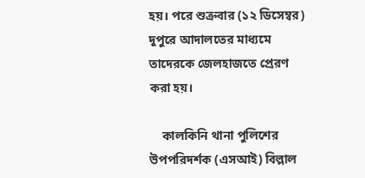হয়। পরে শুক্রবার (১২ ডিসেম্বর) দুপুরে আদালতের মাধ্যমে তাদেরকে জেলহাজতে প্রেরণ করা হয়।

    কালকিনি থানা পুলিশের উপপরিদর্শক (এসআই) বিল্লাল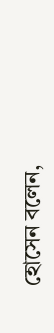হোসেন বলেন,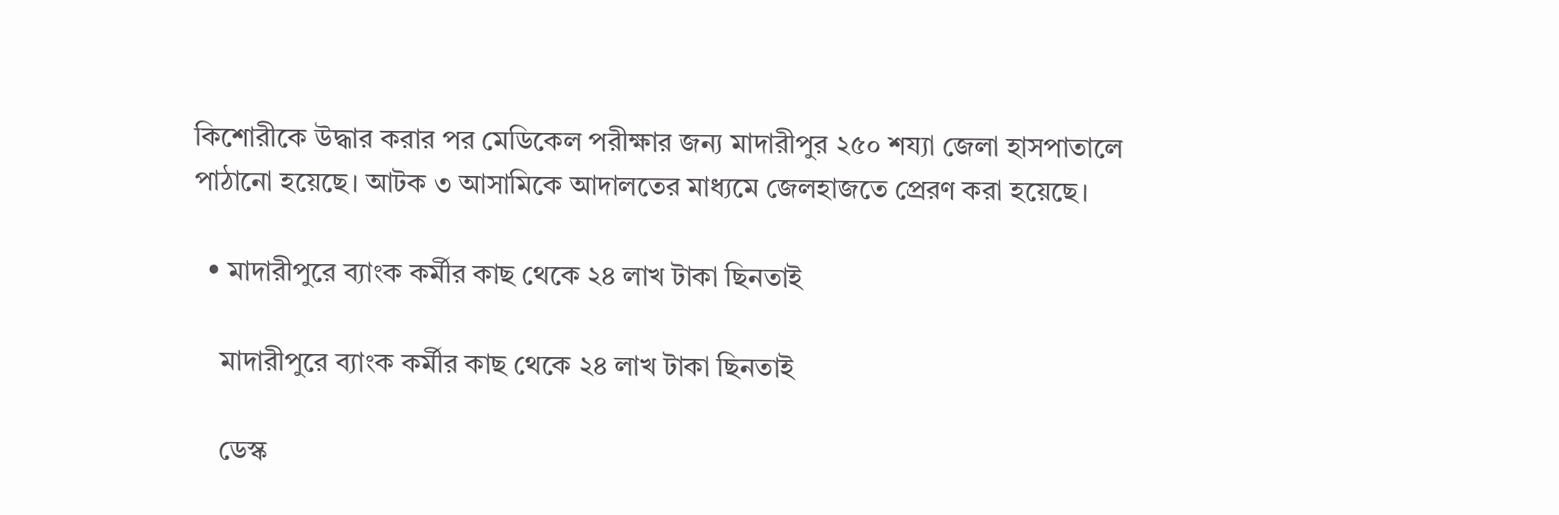কিশোরীকে উদ্ধার করার পর মেডিকেল পরীক্ষার জন্য মাদারীপুর ২৫০ শয্যা জেলা হাসপাতালে পাঠানো হয়েছে। আটক ৩ আসামিকে আদালতের মাধ্যমে জেলহাজতে প্রেরণ করা হয়েছে।

  • মাদারীপুরে ব্যাংক কর্মীর কাছ থেকে ২৪ লাখ টাকা ছিনতাই

    মাদারীপুরে ব্যাংক কর্মীর কাছ থেকে ২৪ লাখ টাকা ছিনতাই

    ডেস্ক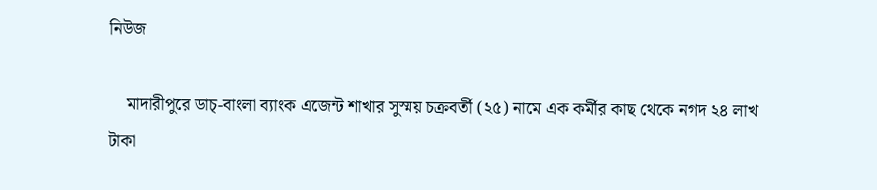নিউজ

    মাদারীপুরে ডাচ্-বাংলা ব্যাংক এজেন্ট শাখার সুস্ময় চক্রবর্তী (২৫) নামে এক কর্মীর কাছ থেকে নগদ ২৪ লাখ টাকা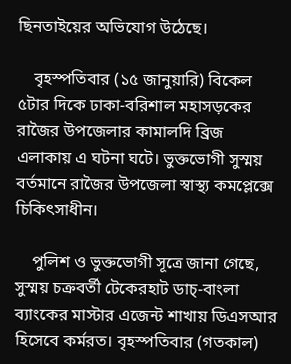ছিনতাইয়ের অভিযোগ উঠেছে।

    বৃহস্পতিবার (১৫ জানুয়ারি) বিকেল ৫টার দিকে ঢাকা-বরিশাল মহাসড়কের রাজৈর উপজেলার কামালদি ব্রিজ এলাকায় এ ঘটনা ঘটে। ভুক্তভোগী সুস্ময় বর্তমানে রাজৈর উপজেলা স্বাস্থ্য কমপ্লেক্সে চিকিৎসাধীন।

    পুলিশ ও ভুক্তভোগী সূত্রে জানা গেছে, সুস্ময় চক্রবর্তী টেকেরহাট ডাচ্-বাংলা ব্যাংকের মাস্টার এজেন্ট শাখায় ডিএসআর হিসেবে কর্মরত। বৃহস্পতিবার (গতকাল)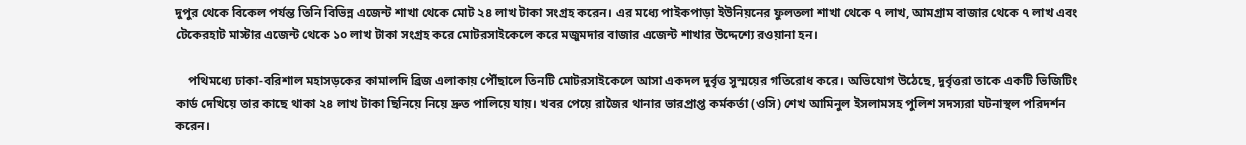দুপুর থেকে বিকেল পর্যন্ত তিনি বিভিন্ন এজেন্ট শাখা থেকে মোট ২৪ লাখ টাকা সংগ্রহ করেন। এর মধ্যে পাইকপাড়া ইউনিয়নের ফুলতলা শাখা থেকে ৭ লাখ, আমগ্রাম বাজার থেকে ৭ লাখ এবং টেকেরহাট মাস্টার এজেন্ট থেকে ১০ লাখ টাকা সংগ্রহ করে মোটরসাইকেলে করে মজুমদার বাজার এজেন্ট শাখার উদ্দেশ্যে রওয়ানা হন।

    পথিমধ্যে ঢাকা-বরিশাল মহাসড়কের কামালদি ব্রিজ এলাকায় পৌঁছালে তিনটি মোটরসাইকেলে আসা একদল দুর্বৃত্ত সুস্ময়ের গতিরোধ করে। অভিযোগ উঠেছে, দুর্বৃত্তরা তাকে একটি ভিজিটিং কার্ড দেখিয়ে তার কাছে থাকা ২৪ লাখ টাকা ছিনিয়ে নিয়ে দ্রুত পালিয়ে যায়। খবর পেয়ে রাজৈর থানার ভারপ্রাপ্ত কর্মকর্তা (ওসি) শেখ আমিনুল ইসলামসহ পুলিশ সদস্যরা ঘটনাস্থল পরিদর্শন করেন।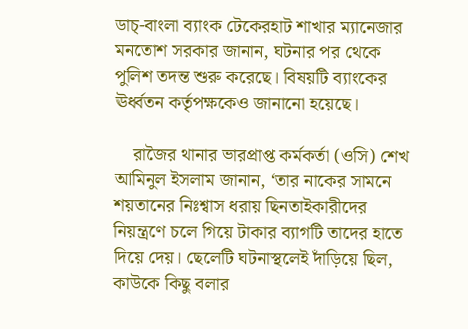ডাচ্-বাংলা ব্যাংক টেকেরহাট শাখার ম্যানেজার মনতোশ সরকার জানান, ঘটনার পর থেকে পুলিশ তদন্ত শুরু করেছে। বিষয়টি ব্যাংকের ঊর্ধ্বতন কর্তৃপক্ষকেও জানানো হয়েছে।

    রাজৈর থানার ভারপ্রাপ্ত কর্মকর্তা (ওসি) শেখ আমিনুল ইসলাম জানান, ‘তার নাকের সামনে শয়তানের নিঃশ্বাস ধরায় ছিনতাইকারীদের নিয়ন্ত্রণে চলে গিয়ে টাকার ব্যাগটি তাদের হাতে দিয়ে দেয়। ছেলেটি ঘটনাস্থলেই দাঁড়িয়ে ছিল, কাউকে কিছু বলার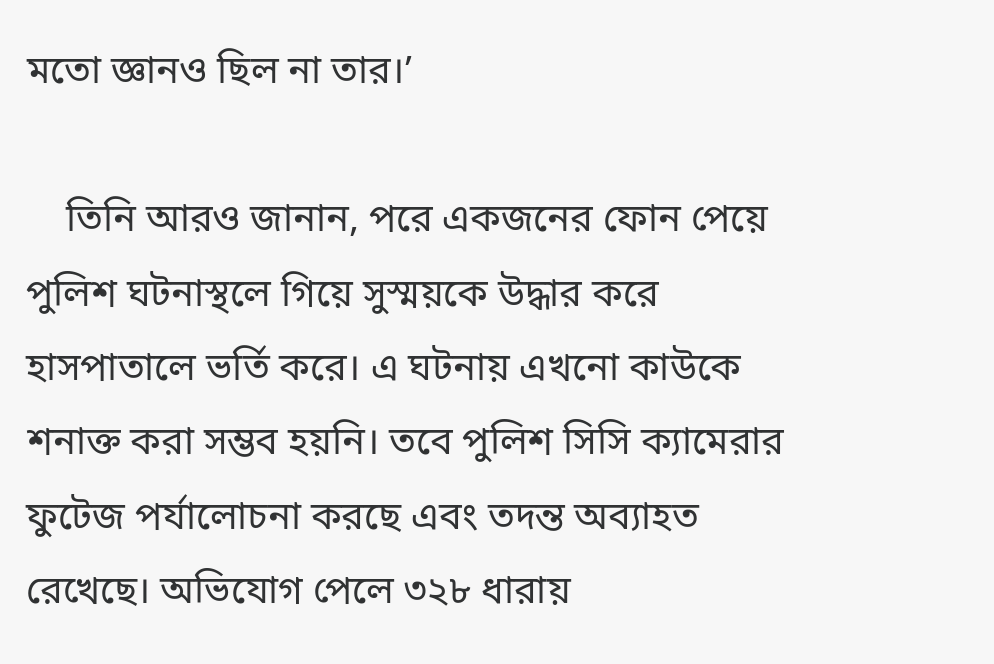মতো জ্ঞানও ছিল না তার।’

    তিনি আরও জানান, পরে একজনের ফোন পেয়ে পুলিশ ঘটনাস্থলে গিয়ে সুস্ময়কে উদ্ধার করে হাসপাতালে ভর্তি করে। এ ঘটনায় এখনো কাউকে শনাক্ত করা সম্ভব হয়নি। তবে পুলিশ সিসি ক্যামেরার ফুটেজ পর্যালোচনা করছে এবং তদন্ত অব্যাহত রেখেছে। অভিযোগ পেলে ৩২৮ ধারায়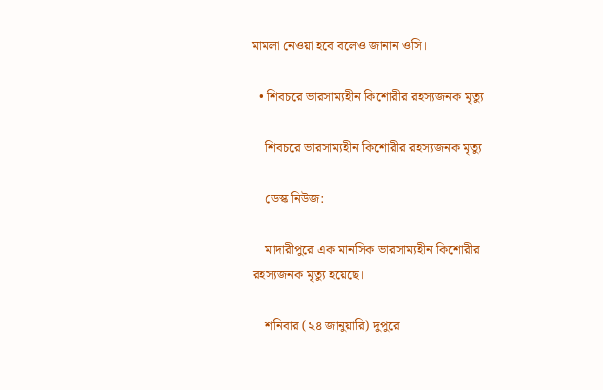মামলা নেওয়া হবে বলেও জানান ওসি।

  • শিবচরে ভারসাম্যহীন কিশোরীর রহস্যজনক মৃত্যু

    শিবচরে ভারসাম্যহীন কিশোরীর রহস্যজনক মৃত্যু

    ডেস্ক নিউজ:

    মাদারীপুরে এক মানসিক ভারসাম্যহীন কিশোরীর রহস্যজনক মৃত্যু হয়েছে।

    শনিবার (২৪ জানুয়ারি) দুপুরে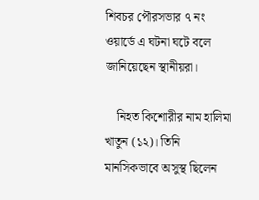শিবচর পৌরসভার ৭ নং ওয়ার্ডে এ ঘটনা ঘটে বলে জানিয়েছেন স্থানীয়রা।

    নিহত কিশোরীর নাম হালিমা খাতুন (১২)। তিনি মানসিকভাবে অসুস্থ ছিলেন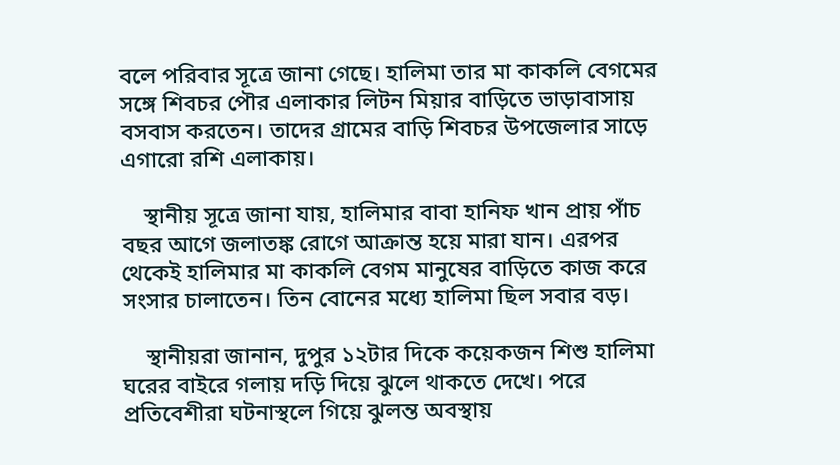বলে পরিবার সূত্রে জানা গেছে। হালিমা তার মা কাকলি বেগমের সঙ্গে শিবচর পৌর এলাকার লিটন মিয়ার বাড়িতে ভাড়াবাসায় বসবাস করতেন। তাদের গ্রামের বাড়ি শিবচর উপজেলার সাড়ে এগারো রশি এলাকায়।

    স্থানীয় সূত্রে জানা যায়, হালিমার বাবা হানিফ খান প্রায় পাঁচ বছর আগে জলাতঙ্ক রোগে আক্রান্ত হয়ে মারা যান। এরপর থেকেই হালিমার মা কাকলি বেগম মানুষের বাড়িতে কাজ করে সংসার চালাতেন। তিন বোনের মধ্যে হালিমা ছিল সবার বড়।

    স্থানীয়রা জানান, দুপুর ১২টার দিকে কয়েকজন শিশু হালিমা ঘরের বাইরে গলায় দড়ি দিয়ে ঝুলে থাকতে দেখে। পরে প্রতিবেশীরা ঘটনাস্থলে গিয়ে ঝুলন্ত অবস্থায়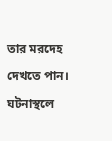তার মরদেহ দেখতে পান। ঘটনাস্থলে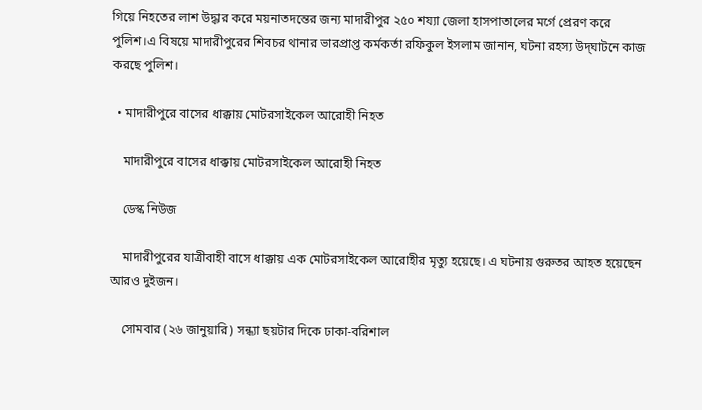গিয়ে নিহতের লাশ উদ্ধার করে ময়নাতদন্তের জন্য মাদারীপুর ২৫০ শয্যা জেলা হাসপাতালের মর্গে প্রেরণ করে পুলিশ।এ বিষয়ে মাদারীপুরের শিবচর থানার ভারপ্রাপ্ত কর্মকর্তা রফিকুল ইসলাম জানান, ঘটনা রহস্য উদ্‌ঘাটনে কাজ করছে পুলিশ।

  • মাদারীপুরে বাসের ধাক্কায় মোটরসাইকেল আরোহী নিহত

    মাদারীপুরে বাসের ধাক্কায় মোটরসাইকেল আরোহী নিহত

    ডেস্ক নিউজ

    মাদারীপুরের যাত্রীবাহী বাসে ধাক্কায় এক মোটরসাইকেল আরোহীর মৃত্যু হয়েছে। এ ঘটনায় গুরুতর আহত হয়েছেন আরও দুইজন।

    সোমবার (২৬ জানুয়ারি) সন্ধ্যা ছয়টার দিকে ঢাকা-বরিশাল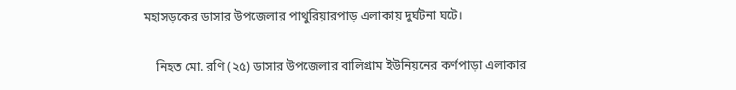মহাসড়কের ডাসার উপজেলার পাথুরিয়ারপাড় এলাকায় দুর্ঘটনা ঘটে।

    নিহত মো. রণি (২৫) ডাসার উপজেলার বালিগ্রাম ইউনিয়নের কর্ণপাড়া এলাকার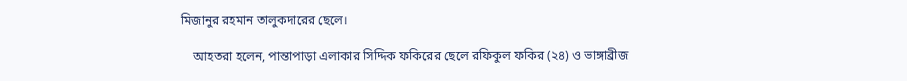মিজানুর রহমান তালুকদারের ছেলে।

    আহতরা হলেন, পান্তাপাড়া এলাকার সিদ্দিক ফকিরের ছেলে রফিকুল ফকির (২৪) ও ভাঙ্গাব্রীজ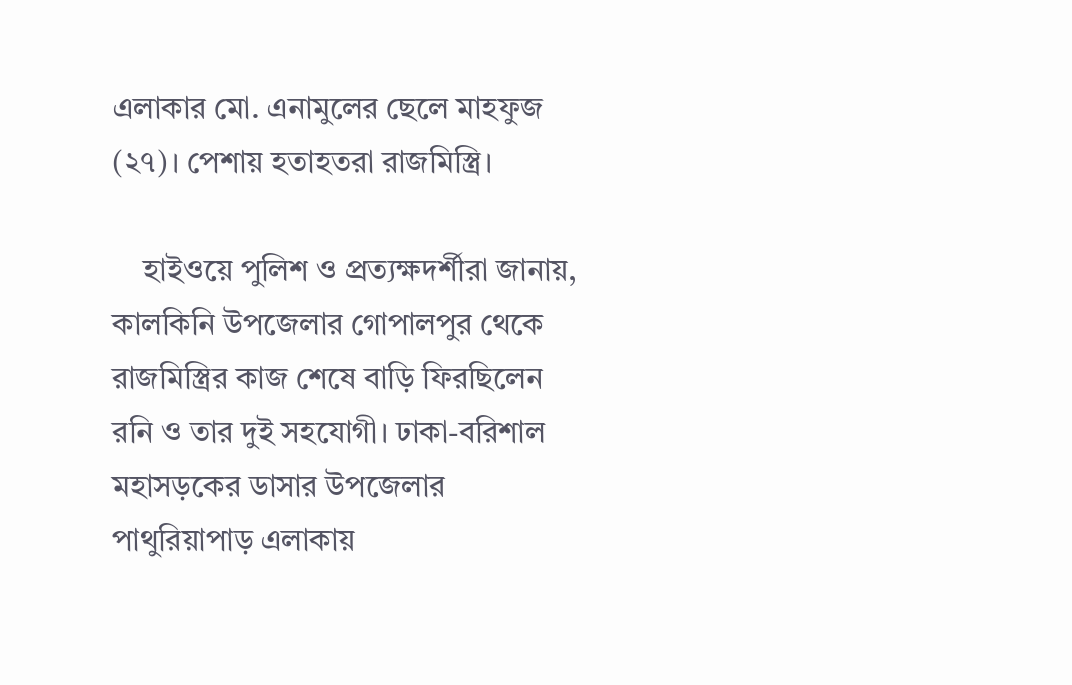এলাকার মো. এনামুলের ছেলে মাহফুজ (২৭)। পেশায় হতাহতরা রাজমিস্ত্রি।

    হাইওয়ে পুলিশ ও প্রত্যক্ষদর্শীরা জানায়, কালকিনি উপজেলার গোপালপুর থেকে রাজমিস্ত্রির কাজ শেষে বাড়ি ফিরছিলেন রনি ও তার দুই সহযোগী। ঢাকা-বরিশাল মহাসড়কের ডাসার উপজেলার পাথুরিয়াপাড় এলাকায়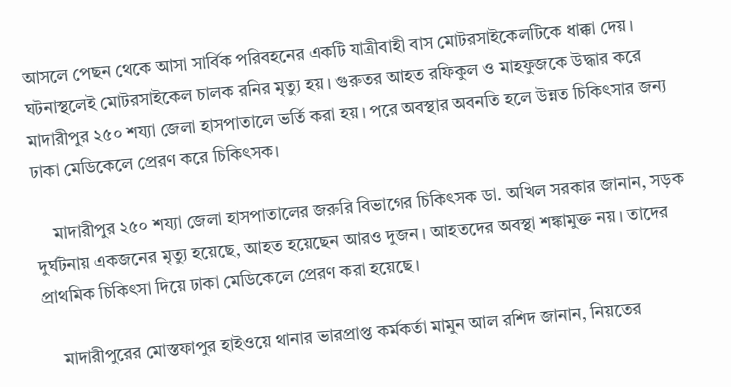আসলে পেছন থেকে আসা সার্বিক পরিবহনের একটি যাত্রীবাহী বাস মোটরসাইকেলটিকে ধাক্কা দেয়। ঘটনাস্থলেই মোটরসাইকেল চালক রনির মৃত্যু হয়। গুরুতর আহত রফিকুল ও মাহফুজকে উদ্ধার করে মাদারীপুর ২৫০ শয্যা জেলা হাসপাতালে ভর্তি করা হয়। পরে অবস্থার অবনতি হলে উন্নত চিকিৎসার জন্য ঢাকা মেডিকেলে প্রেরণ করে চিকিৎসক।

    মাদারীপুর ২৫০ শয্যা জেলা হাসপাতালের জরুরি বিভাগের চিকিৎসক ডা. অখিল সরকার জানান, সড়ক দুর্ঘটনায় একজনের মৃত্যু হয়েছে, আহত হয়েছেন আরও দুজন। আহতদের অবস্থা শঙ্কামুক্ত নয়। তাদের প্রাথমিক চিকিৎসা দিয়ে ঢাকা মেডিকেলে প্রেরণ করা হয়েছে।

    মাদারীপুরের মোস্তফাপুর হাইওয়ে থানার ভারপ্রাপ্ত কর্মকর্তা মামুন আল রশিদ জানান, নিয়তের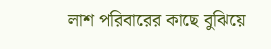লাশ পরিবারের কাছে বুঝিয়ে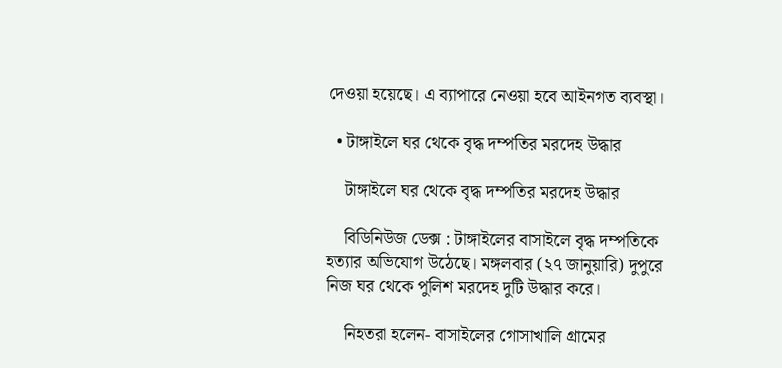দেওয়া হয়েছে। এ ব্যাপারে নেওয়া হবে আইনগত ব্যবস্থা।

  • টাঙ্গাইলে ঘর থেকে বৃদ্ধ দম্পতির মরদেহ উদ্ধার

    টাঙ্গাইলে ঘর থেকে বৃদ্ধ দম্পতির মরদেহ উদ্ধার

    বিডিনিউজ ডেক্স : টাঙ্গাইলের বাসাইলে বৃদ্ধ দম্পতিকে হত্যার অভিযোগ উঠেছে। মঙ্গলবার (২৭ জানুয়ারি) দুপুরে নিজ ঘর থেকে পুলিশ মরদেহ দুটি উদ্ধার করে।

    নিহতরা হলেন- বাসাইলের গোসাখালি গ্রামের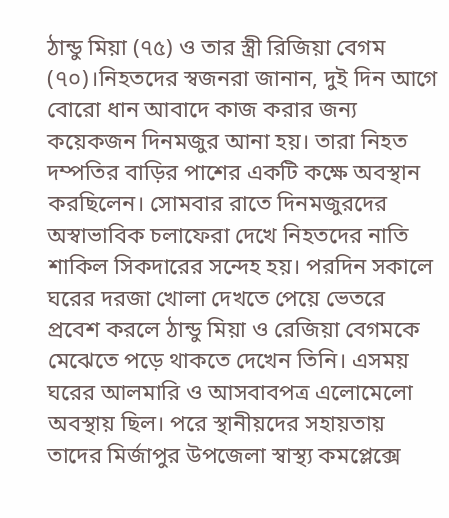ঠান্ডু মিয়া (৭৫) ও তার স্ত্রী রিজিয়া বেগম (৭০)।নিহতদের স্বজনরা জানান, দুই দিন আগে বোরো ধান আবাদে কাজ করার জন্য কয়েকজন দিনমজুর আনা হয়। তারা নিহত দম্পতির বাড়ির পাশের একটি কক্ষে অবস্থান করছিলেন। সোমবার রাতে দিনমজুরদের অস্বাভাবিক চলাফেরা দেখে নিহতদের নাতি শাকিল সিকদারের সন্দেহ হয়। পরদিন সকালে ঘরের দরজা খোলা দেখতে পেয়ে ভেতরে প্রবেশ করলে ঠান্ডু মিয়া ও রেজিয়া বেগমকে মেঝেতে পড়ে থাকতে দেখেন তিনি। এসময় ঘরের আলমারি ও আসবাবপত্র এলোমেলো অবস্থায় ছিল। পরে স্থানীয়দের সহায়তায় তাদের মির্জাপুর উপজেলা স্বাস্থ্য কমপ্লেক্সে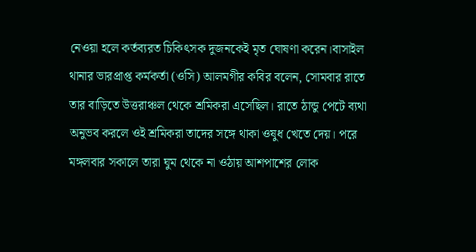নেওয়া হলে কর্তব্যরত চিকিৎসক দুজনকেই মৃত ঘোষণা করেন।বাসাইল থানার ভারপ্রাপ্ত কর্মকর্তা (ওসি) আলমগীর কবির বলেন, সোমবার রাতে তার বাড়িতে উত্তরাঞ্চল থেকে শ্রমিকরা এসেছিল। রাতে ঠান্ডু পেটে ব্যথা অনুভব করলে ওই শ্রমিকরা তাদের সঙ্গে থাকা ওষুধ খেতে দেয়। পরে মঙ্গলবার সকালে তারা ঘুম থেকে না ওঠায় আশপাশের লোক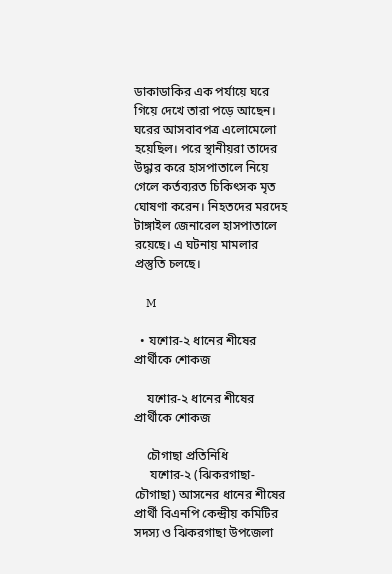ডাকাডাকির এক পর্যায়ে ঘরে গিয়ে দেখে তারা পড়ে আছেন। ঘরের আসবাবপত্র এলোমেলো হয়েছিল। পরে স্থানীয়রা তাদের উদ্ধার করে হাসপাতালে নিয়ে গেলে কর্তব্যরত চিকিৎসক মৃত ঘোষণা করেন। নিহতদের মরদেহ টাঙ্গাইল জেনারেল হাসপাতালে রয়েছে। এ ঘটনায় মামলার প্রস্তুতি চলছে।

    M

  • যশোর-২ ধানের শীষের প্রার্থীকে শোকজ

    যশোর-২ ধানের শীষের প্রার্থীকে শোকজ

    চৌগাছা প্রতিনিধি
     যশোর-২ (ঝিকরগাছা-চৌগাছা) আসনের ধানের শীষের প্রার্থী বিএনপি কেন্দ্রীয় কমিটির সদস্য ও ঝিকরগাছা উপজেলা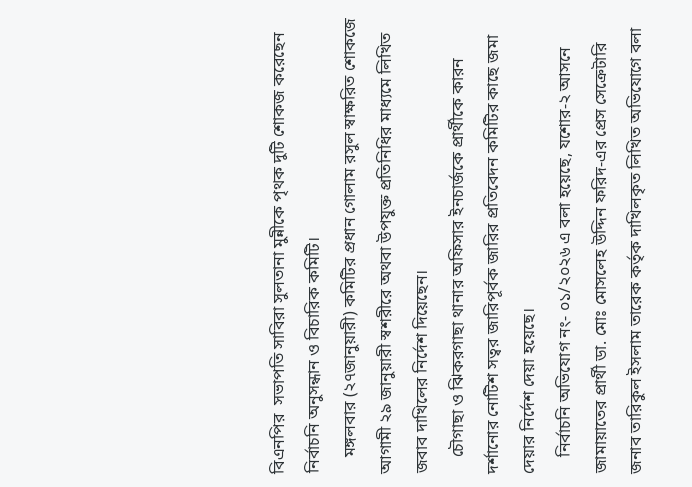বিএনপির  সভাপতি সাবিরা সুলতানা মুন্নীকে পৃথক দুটি শোকজ করেছেন নির্বাচনি অনুসন্ধান ও বিচারিক কমিটি।
    মঙ্গলবার (২৭জানুয়ারী) কমিটির প্রধান গোলাম রসুল স্বাক্ষরিত শোকজে আগামী ২৯ জানুয়ারী স্বশরীরে অথবা উপযুক্ত প্রতিনিধির মাধ্যমে লিখিত জবাব দাখিলের নির্দেশ দিয়েছেন।
    চৌগাছা ও ঝিকরগাছা থানার অফিসার ইনচার্জকে প্রার্থীকে কারন দর্শানোর নোটিশ সত্বর জারিপূর্বক জারির প্রতিবেদন কমিটির কাছে জমা দেয়ার নির্দেশ দেয়া হয়েছে।
    নির্বাচনি অভিযোগ নং- ০১/২০২৬ এ বলা হয়েছে, যশোর-২ আসনে জামায়াতের প্রার্থী ডা. মোঃ মোসলেহ উদ্দিন ফরিদ-এর প্রেস সেক্রেটারি জনাব তারিকুল ইসলাম তারেক কর্তৃক দাখিলকৃত লিখিত অভিযোগে বলা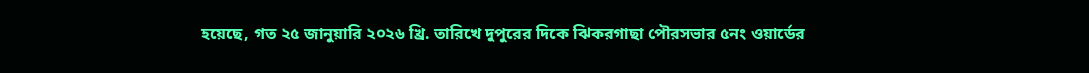হয়েছে, গত ২৫ জানুয়ারি ২০২৬ খ্রি. তারিখে দুপুরের দিকে ঝিকরগাছা পৌরসভার ৫নং ওয়ার্ডের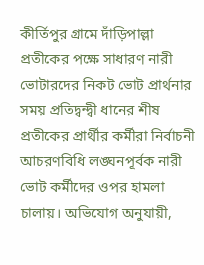কীর্তিপুর গ্রামে দাঁড়িপাল্লা প্রতীকের পক্ষে সাধারণ নারী ভোটারদের নিকট ভোট প্রার্থনার সময় প্রতিদ্বন্দ্বী ধানের শীষ প্রতীকের প্রার্থীর কর্মীরা নির্বাচনী আচরণবিধি লঙ্ঘনপূর্বক নারী ভোট কর্মীদের ওপর হামলা চালায়। অভিযোগ অনুযায়ী,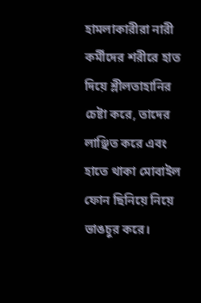হামলাকারীরা নারী কর্মীদের শরীরে হাত দিয়ে শ্লীলতাহানির চেষ্টা করে, তাদের লাঞ্ছিত করে এবং হাতে থাকা মোবাইল ফোন ছিনিয়ে নিয়ে ভাঙচুর করে।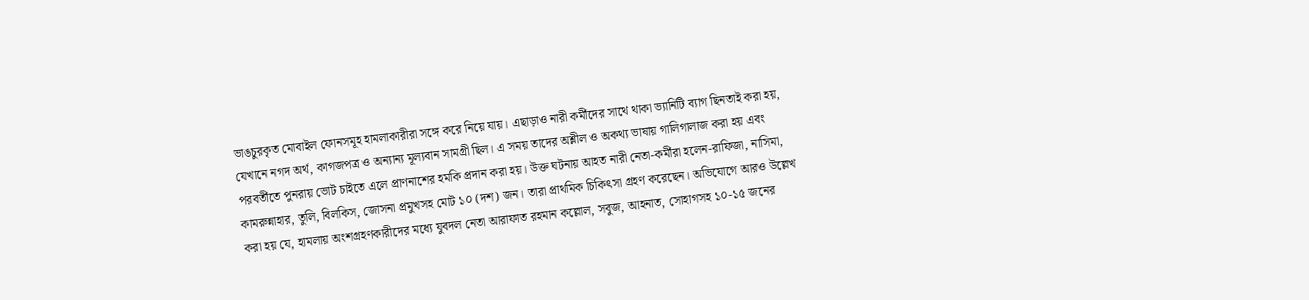ভাঙচুরকৃত মোবাইল ফোনসমূহ হামলাকারীরা সঙ্গে করে নিয়ে যায়। এছাড়াও নারী কর্মীদের সাথে থাকা ভ্যানিটি ব্যাগ ছিনতাই করা হয়, যেখানে নগদ অর্থ, কাগজপত্র ও অন্যান্য মূল্যবান সামগ্রী ছিল। এ সময় তাদের অশ্লীল ও অকথ্য ভাষায় গালিগালাজ করা হয় এবং পরবর্তীতে পুনরায় ভোট চাইতে এলে প্রাণনাশের হমকি প্রদান করা হয়। উক্ত ঘটনায় আহত নারী নেতা-কর্মীরা হলেন-রাফিজা, নাসিমা, কামরুন্নাহার, তুলি, বিলকিস, জোসনা প্রমুখসহ মোট ১০ (দশ) জন। তারা প্রাথমিক চিকিৎসা গ্রহণ করেছেন। অভিযোগে আরও উল্লেখ করা হয় যে, হামলায় অংশগ্রহণকারীদের মধ্যে যুবদল নেতা আরাফাত রহমান কল্লোল, সবুজ, আহনাত, সোহাগসহ ১০-১৫ জনের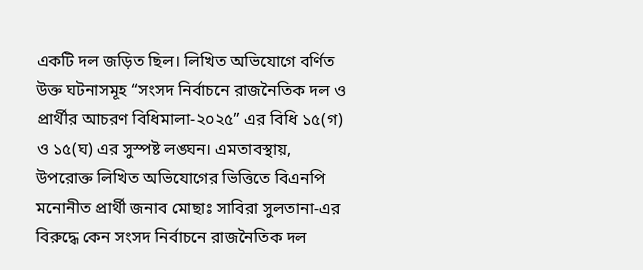একটি দল জড়িত ছিল। লিখিত অভিযোগে বর্ণিত উক্ত ঘটনাসমূহ “সংসদ নির্বাচনে রাজনৈতিক দল ও প্রার্থীর আচরণ বিধিমালা-২০২৫” এর বিধি ১৫(গ) ও ১৫(ঘ) এর সুস্পষ্ট লঙ্ঘন। এমতাবস্থায়, উপরোক্ত লিখিত অভিযোগের ভিত্তিতে বিএনপি মনোনীত প্রার্থী জনাব মোছাঃ সাবিরা সুলতানা-এর বিরুদ্ধে কেন সংসদ নির্বাচনে রাজনৈতিক দল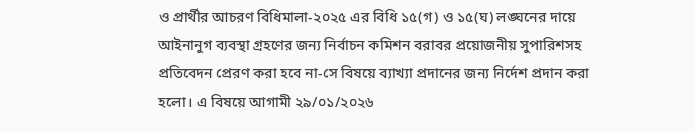ও প্রার্থীর আচরণ বিধিমালা-২০২৫ এর বিধি ১৫(গ) ও ১৫(ঘ) লঙ্ঘনের দায়ে আইনানুগ ব্যবস্থা গ্রহণের জন্য নির্বাচন কমিশন বরাবর প্রয়োজনীয় সুপারিশসহ প্রতিবেদন প্রেরণ করা হবে না-সে বিষয়ে ব্যাখ্যা প্রদানের জন্য নির্দেশ প্রদান করা হলো। এ বিষয়ে আগামী ২৯/০১/২০২৬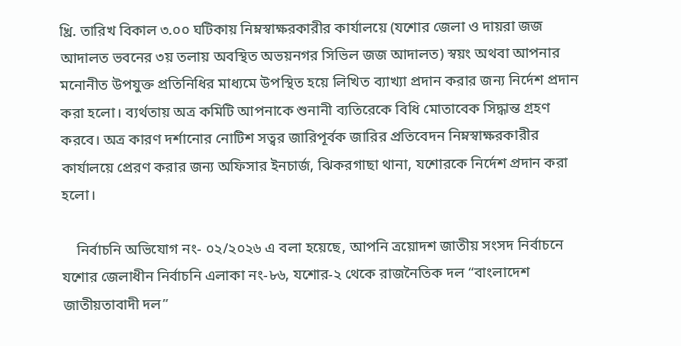খ্রি. তারিখ বিকাল ৩.০০ ঘটিকায় নিম্নস্বাক্ষরকারীর কার্যালয়ে (যশোর জেলা ও দায়রা জজ আদালত ভবনের ৩য় তলায় অবস্থিত অভয়নগর সিভিল জজ আদালত) স্বয়ং অথবা আপনার মনোনীত উপযুক্ত প্রতিনিধির মাধ্যমে উপস্থিত হয়ে লিখিত ব্যাখ্যা প্রদান করার জন্য নির্দেশ প্রদান করা হলো। ব্যর্থতায় অত্র কমিটি আপনাকে শুনানী ব্যতিরেকে বিধি মোতাবেক সিদ্ধান্ত গ্রহণ করবে। অত্র কারণ দর্শানোর নোটিশ সত্বর জারিপূর্বক জারির প্রতিবেদন নিম্নস্বাক্ষরকারীর কার্যালয়ে প্রেরণ করার জন্য অফিসার ইনচার্জ, ঝিকরগাছা থানা, যশোরকে নির্দেশ প্রদান করা হলো।

    নির্বাচনি অভিযোগ নং- ০২/২০২৬ এ বলা হয়েছে, আপনি ত্রয়োদশ জাতীয় সংসদ নির্বাচনে যশোর জেলাধীন নির্বাচনি এলাকা নং-৮৬, যশোর-২ থেকে রাজনৈতিক দল “বাংলাদেশ জাতীয়তাবাদী দল”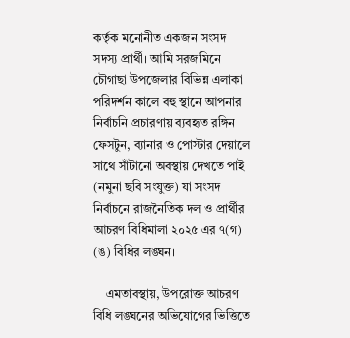কর্তৃক মনোনীত একজন সংসদ সদস্য প্রার্থী। আমি সরজমিনে চৌগাছা উপজেলার বিভিন্ন এলাকা পরিদর্শন কালে বহু স্থানে আপনার নির্বাচনি প্রচারণায় ব্যবহৃত রঙ্গিন ফেসটুন, ব্যানার ও পোস্টার দেয়ালে সাথে সাঁটানো অবস্থায় দেখতে পাই (নমুনা ছবি সংযুক্ত) যা সংসদ নির্বাচনে রাজনৈতিক দল ও প্রার্থীর আচরণ বিধিমালা ২০২৫ এর ৭(গ) (ঙ) বিধির লঙ্ঘন।

    এমতাবস্থায়, উপরোক্ত আচরণ বিধি লঙ্ঘনের অভিযোগের ভিত্তিতে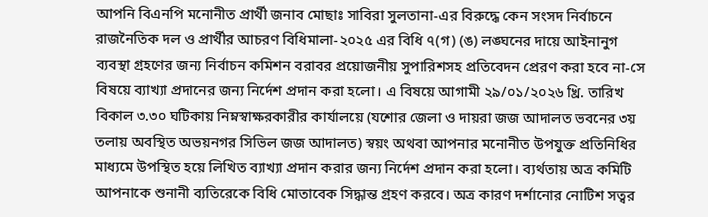আপনি বিএনপি মনোনীত প্রার্থী জনাব মোছাঃ সাবিরা সুলতানা-এর বিরুদ্ধে কেন সংসদ নির্বাচনে রাজনৈতিক দল ও প্রার্থীর আচরণ বিধিমালা-২০২৫ এর বিধি ৭(গ) (ঙ) লঙ্ঘনের দায়ে আইনানুগ ব্যবস্থা গ্রহণের জন্য নির্বাচন কমিশন বরাবর প্রয়োজনীয় সুপারিশসহ প্রতিবেদন প্রেরণ করা হবে না-সে বিষয়ে ব্যাখ্যা প্রদানের জন্য নির্দেশ প্রদান করা হলো। এ বিষয়ে আগামী ২৯/০১/২০২৬ খ্রি. তারিখ বিকাল ৩.৩০ ঘটিকায় নিম্নস্বাক্ষরকারীর কার্যালয়ে (যশোর জেলা ও দায়রা জজ আদালত ভবনের ৩য় তলায় অবস্থিত অভয়নগর সিভিল জজ আদালত) স্বয়ং অথবা আপনার মনোনীত উপযুক্ত প্রতিনিধির মাধ্যমে উপস্থিত হয়ে লিখিত ব্যাখ্যা প্রদান করার জন্য নির্দেশ প্রদান করা হলো। ব্যর্থতায় অত্র কমিটি আপনাকে শুনানী ব্যতিরেকে বিধি মোতাবেক সিদ্ধান্ত গ্রহণ করবে। অত্র কারণ দর্শানোর নোটিশ সত্বর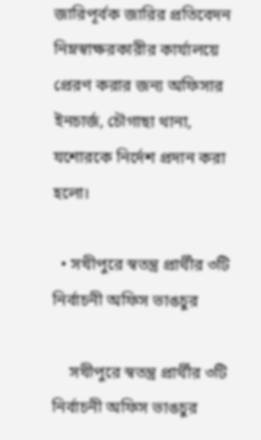জারিপূর্বক জারির প্রতিবেদন নিম্নস্বাক্ষরকারীর কার্যালয়ে প্রেরণ করার জন্য অফিসার ইনচার্জ, চৌগাছা থানা, যশোরকে নির্দেশ প্রদান করা হলো।

  • সখীপুরে স্বতন্ত্র প্রার্থীর ৩টি নির্বাচনী অফিস ভাঙচুর

    সখীপুরে স্বতন্ত্র প্রার্থীর ৩টি নির্বাচনী অফিস ভাঙচুর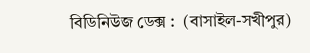বিডিনিউজ ডেক্স :  (বাসাইল-সখীপুর)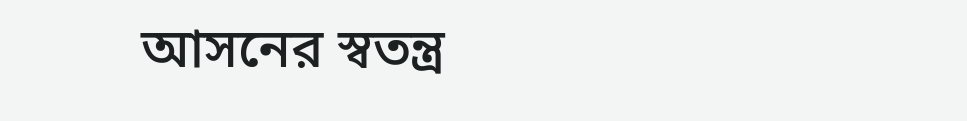আসনের স্বতন্ত্র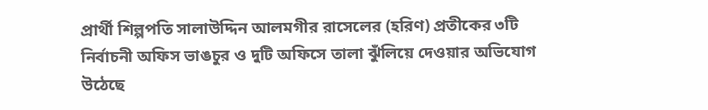প্রার্থী শিল্পপতি সালাউদ্দিন আলমগীর রাসেলের (হরিণ) প্রতীকের ৩টি নির্বাচনী অফিস ভাঙচুর ও দুটি অফিসে তালা ঝুঁলিয়ে দেওয়ার অভিযোগ উঠেছে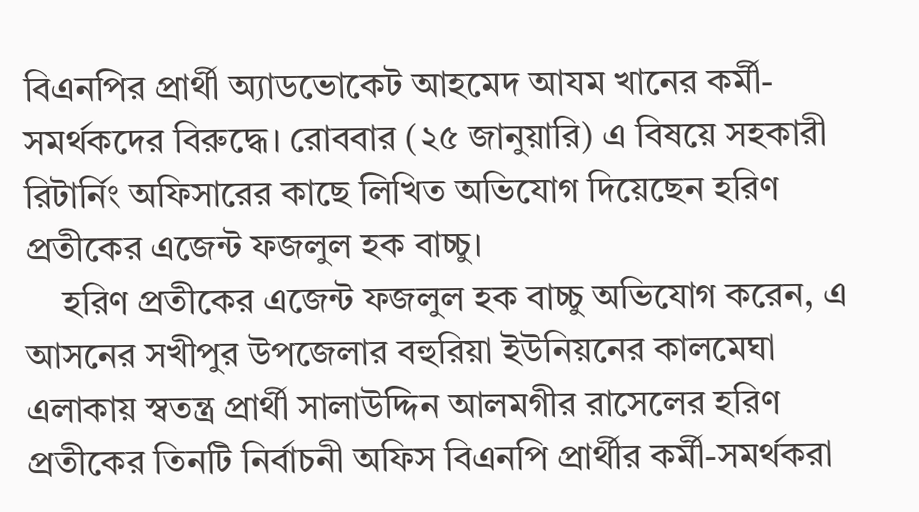বিএনপির প্রার্থী অ্যাডভোকেট আহমেদ আযম খানের কর্মী-সমর্থকদের বিরুদ্ধে। রোববার (২৫ জানুয়ারি) এ বিষয়ে সহকারী রিটার্নিং অফিসারের কাছে লিখিত অভিযোগ দিয়েছেন হরিণ প্রতীকের এজেন্ট ফজলুল হক বাচ্চু।
    হরিণ প্রতীকের এজেন্ট ফজলুল হক বাচ্চু অভিযোগ করেন, এ আসনের সখীপুর উপজেলার বহুরিয়া ইউনিয়নের কালমেঘা এলাকায় স্বতন্ত্র প্রার্থী সালাউদ্দিন আলমগীর রাসেলের হরিণ প্রতীকের তিনটি নির্বাচনী অফিস বিএনপি প্রার্থীর কর্মী-সমর্থকরা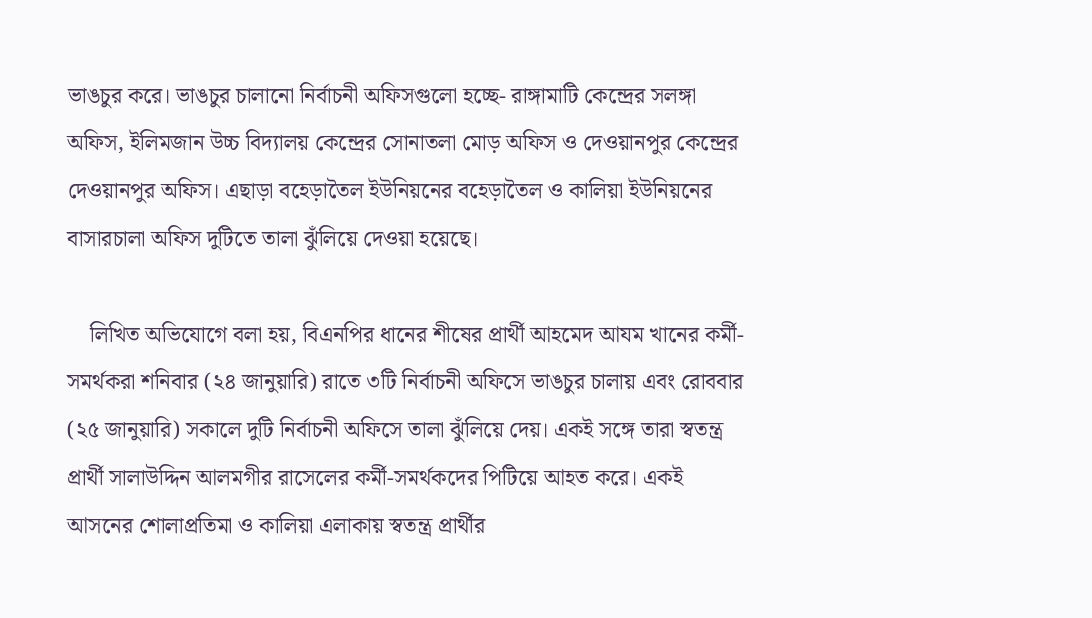ভাঙচুর করে। ভাঙচুর চালানো নির্বাচনী অফিসগুলো হচ্ছে- রাঙ্গামাটি কেন্দ্রের সলঙ্গা অফিস, ইলিমজান উচ্চ বিদ্যালয় কেন্দ্রের সোনাতলা মোড় অফিস ও দেওয়ানপুর কেন্দ্রের দেওয়ানপুর অফিস। এছাড়া বহেড়াতৈল ইউনিয়নের বহেড়াতৈল ও কালিয়া ইউনিয়নের বাসারচালা অফিস দুটিতে তালা ঝুঁলিয়ে দেওয়া হয়েছে।

    লিখিত অভিযোগে বলা হয়, বিএনপির ধানের শীষের প্রার্থী আহমেদ আযম খানের কর্মী-সমর্থকরা শনিবার (২৪ জানুয়ারি) রাতে ৩টি নির্বাচনী অফিসে ভাঙচুর চালায় এবং রোববার (২৫ জানুয়ারি) সকালে দুটি নির্বাচনী অফিসে তালা ঝুঁলিয়ে দেয়। একই সঙ্গে তারা স্বতন্ত্র প্রার্থী সালাউদ্দিন আলমগীর রাসেলের কর্মী-সমর্থকদের পিটিয়ে আহত করে। একই আসনের শোলাপ্রতিমা ও কালিয়া এলাকায় স্বতন্ত্র প্রার্থীর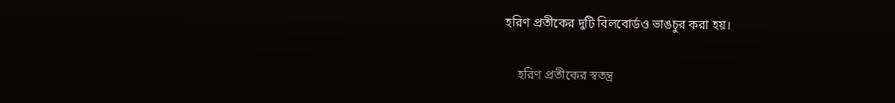হরিণ প্রতীকের দুটি বিলবোর্ডও ভাঙচুর করা হয়।

    হরিণ প্রতীকের স্বতন্ত্র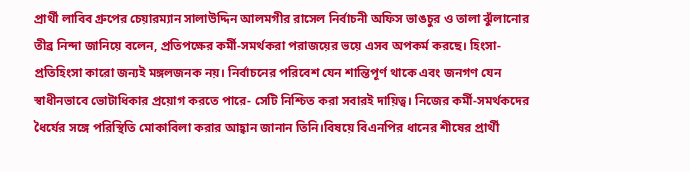প্রার্থী লাবিব গ্রুপের চেয়ারম্যান সালাউদ্দিন আলমগীর রাসেল নির্বাচনী অফিস ভাঙচুর ও তালা ঝুঁলানোর তীব্র নিন্দা জানিয়ে বলেন, প্রতিপক্ষের কর্মী-সমর্থকরা পরাজয়ের ভয়ে এসব অপকর্ম করছে। হিংসা-প্রতিহিংসা কারো জন্যই মঙ্গলজনক নয়। নির্বাচনের পরিবেশ যেন শান্তিপূর্ণ থাকে এবং জনগণ যেন স্বাধীনভাবে ভোটাধিকার প্রয়োগ করতে পারে- সেটি নিশ্চিত করা সবারই দায়িত্ব। নিজের কর্মী-সমর্থকদের ধৈর্যের সঙ্গে পরিস্থিতি মোকাবিলা করার আহ্বান জানান তিনি।বিষয়ে বিএনপির ধানের শীষের প্রার্থী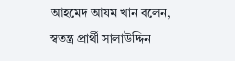আহমেদ আযম খান বলেন, স্বতন্ত্র প্রার্থী সালাউদ্দিন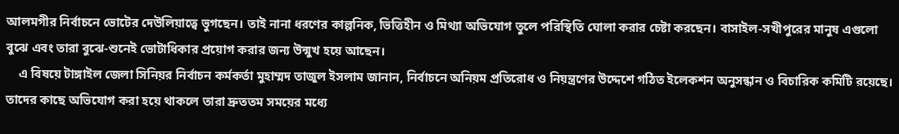আলমগীর নির্বাচনে ভোটের দেউলিয়াত্বে ভুগছেন। তাই নানা ধরণের কাল্পনিক, ভিত্তিহীন ও মিথ্যা অভিযোগ তুলে পরিস্থিতি ঘোলা করার চেষ্টা করছেন। বাসাইল-সখীপুরের মানুষ এগুলো বুঝে এবং তারা বুঝে-শুনেই ভোটাধিকার প্রয়োগ করার জন্য উন্মুখ হয়ে আছেন।
    এ বিষয়ে টাঙ্গাইল জেলা সিনিয়র নির্বাচন কর্মকর্তা মুহাম্মদ তাজুল ইসলাম জানান, নির্বাচনে অনিয়ম প্রতিরোধ ও নিয়ন্ত্রণের উদ্দেশে গঠিত ইলেকশন অনুসন্ধান ও বিচারিক কমিটি রয়েছে। তাদের কাছে অভিযোগ করা হয়ে থাকলে তারা দ্রুততম সময়ের মধ্যে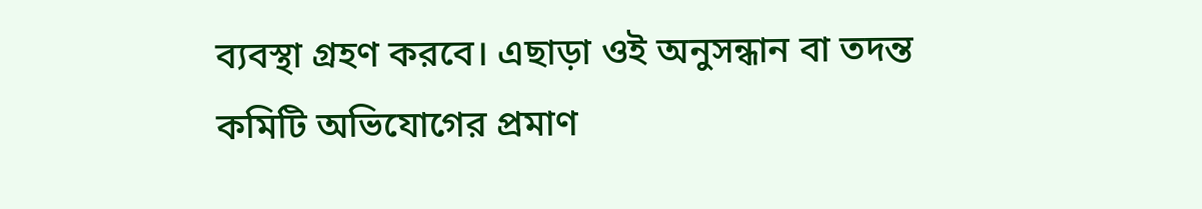ব্যবস্থা গ্রহণ করবে। এছাড়া ওই অনুসন্ধান বা তদন্ত কমিটি অভিযোগের প্রমাণ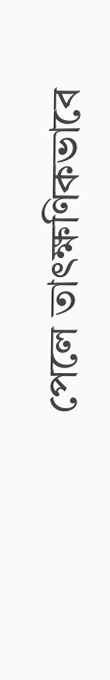পেলে তাৎক্ষণিকভাবে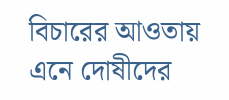বিচারের আওতায় এনে দোষীদের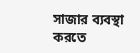সাজার ব্যবস্থা করতে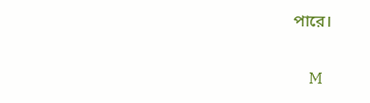পারে।

    M